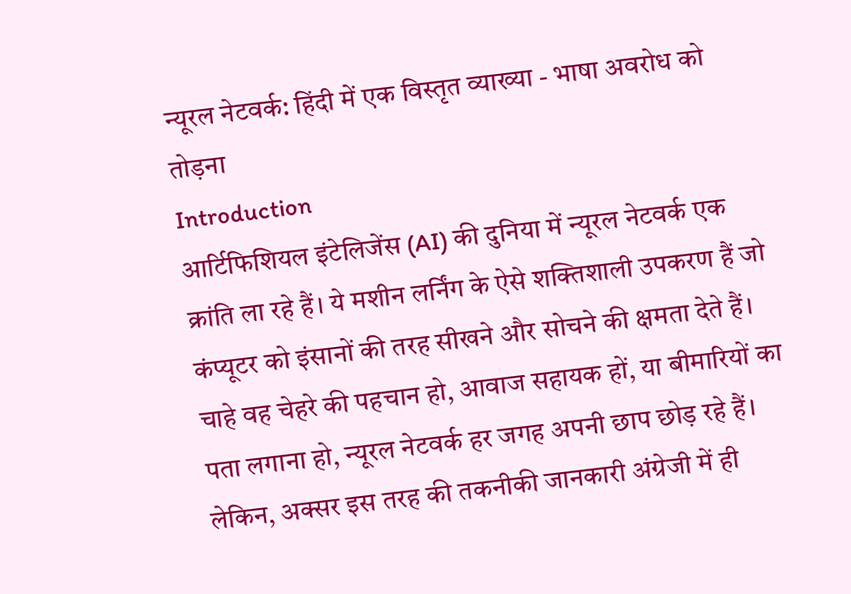न्यूरल नेटवर्क: हिंदी में एक विस्तृत व्याख्या - भाषा अवरोध को तोड़ना
Introduction
आर्टिफिशियल इंटेलिजेंस (AI) की दुनिया में न्यूरल नेटवर्क एक क्रांति ला रहे हैं। ये मशीन लर्निंग के ऐसे शक्तिशाली उपकरण हैं जो कंप्यूटर को इंसानों की तरह सीखने और सोचने की क्षमता देते हैं। चाहे वह चेहरे की पहचान हो, आवाज सहायक हों, या बीमारियों का पता लगाना हो, न्यूरल नेटवर्क हर जगह अपनी छाप छोड़ रहे हैं। लेकिन, अक्सर इस तरह की तकनीकी जानकारी अंग्रेजी में ही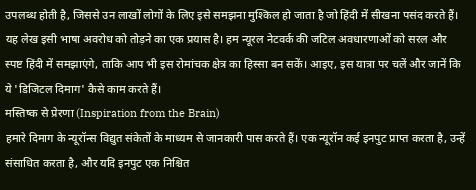उपलब्ध होती है, जिससे उन लाखों लोगों के लिए इसे समझना मुश्किल हो जाता है जो हिंदी में सीखना पसंद करते हैं। यह लेख इसी भाषा अवरोध को तोड़ने का एक प्रयास है। हम न्यूरल नेटवर्क की जटिल अवधारणाओं को सरल और स्पष्ट हिंदी में समझाएंगे, ताकि आप भी इस रोमांचक क्षेत्र का हिस्सा बन सकें। आइए, इस यात्रा पर चलें और जानें कि ये 'डिजिटल दिमाग' कैसे काम करते हैं।
मस्तिष्क से प्रेरणा (Inspiration from the Brain)
हमारे दिमाग के न्यूरॉन्स विद्युत संकेतों के माध्यम से जानकारी पास करते हैं। एक न्यूरॉन कई इनपुट प्राप्त करता है, उन्हें संसाधित करता है, और यदि इनपुट एक निश्चित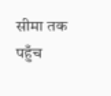सीमा तक पहुँच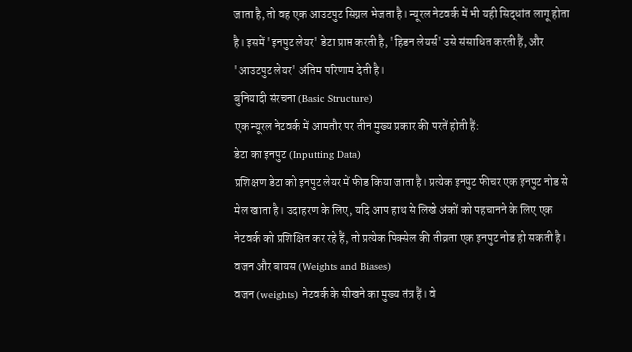जाता है, तो वह एक आउटपुट सिग्नल भेजता है। न्यूरल नेटवर्क में भी यही सिद्धांत लागू होता है। इसमें 'इनपुट लेयर' डेटा प्राप्त करती है, 'हिडन लेयर्स' उसे संसाधित करती हैं, और 'आउटपुट लेयर' अंतिम परिणाम देती है।
बुनियादी संरचना (Basic Structure)
एक न्यूरल नेटवर्क में आमतौर पर तीन मुख्य प्रकार की परतें होती हैं:
डेटा का इनपुट (Inputting Data)
प्रशिक्षण डेटा को इनपुट लेयर में फीड किया जाता है। प्रत्येक इनपुट फीचर एक इनपुट नोड से मेल खाता है। उदाहरण के लिए, यदि आप हाथ से लिखे अंकों को पहचानने के लिए एक नेटवर्क को प्रशिक्षित कर रहे हैं, तो प्रत्येक पिक्सेल की तीव्रता एक इनपुट नोड हो सकती है।
वजन और बायस (Weights and Biases)
वजन (weights) नेटवर्क के सीखने का मुख्य तंत्र हैं। वे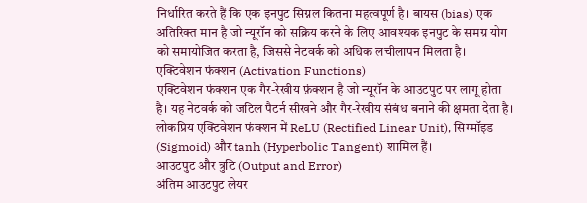निर्धारित करते हैं कि एक इनपुट सिग्नल कितना महत्वपूर्ण है। बायस (bias) एक अतिरिक्त मान है जो न्यूरॉन को सक्रिय करने के लिए आवश्यक इनपुट के समग्र योग को समायोजित करता है, जिससे नेटवर्क को अधिक लचीलापन मिलता है।
एक्टिवेशन फंक्शन (Activation Functions)
एक्टिवेशन फंक्शन एक गैर-रेखीय फ़ंक्शन है जो न्यूरॉन के आउटपुट पर लागू होता है। यह नेटवर्क को जटिल पैटर्न सीखने और गैर-रेखीय संबंध बनाने की क्षमता देता है। लोकप्रिय एक्टिवेशन फंक्शन में ReLU (Rectified Linear Unit), सिग्मॉइड (Sigmoid) और tanh (Hyperbolic Tangent) शामिल हैं।
आउटपुट और त्रुटि (Output and Error)
अंतिम आउटपुट लेयर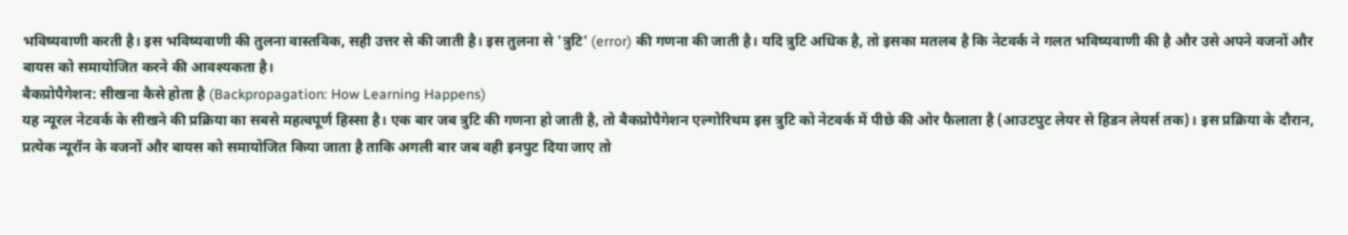भविष्यवाणी करती है। इस भविष्यवाणी की तुलना वास्तविक, सही उत्तर से की जाती है। इस तुलना से 'त्रुटि' (error) की गणना की जाती है। यदि त्रुटि अधिक है, तो इसका मतलब है कि नेटवर्क ने गलत भविष्यवाणी की है और उसे अपने वजनों और बायस को समायोजित करने की आवश्यकता है।
बैकप्रोपैगेशन: सीखना कैसे होता है (Backpropagation: How Learning Happens)
यह न्यूरल नेटवर्क के सीखने की प्रक्रिया का सबसे महत्वपूर्ण हिस्सा है। एक बार जब त्रुटि की गणना हो जाती है, तो बैकप्रोपैगेशन एल्गोरिथम इस त्रुटि को नेटवर्क में पीछे की ओर फैलाता है (आउटपुट लेयर से हिडन लेयर्स तक)। इस प्रक्रिया के दौरान, प्रत्येक न्यूरॉन के वजनों और बायस को समायोजित किया जाता है ताकि अगली बार जब वही इनपुट दिया जाए तो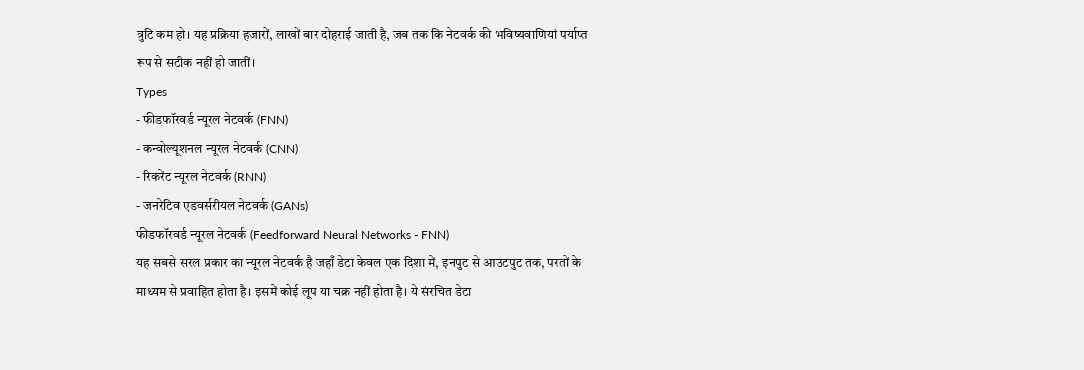त्रुटि कम हो। यह प्रक्रिया हजारों, लाखों बार दोहराई जाती है, जब तक कि नेटवर्क की भविष्यवाणियां पर्याप्त रूप से सटीक नहीं हो जातीं।
Types
- फीडफॉरवर्ड न्यूरल नेटवर्क (FNN)
- कन्वोल्यूशनल न्यूरल नेटवर्क (CNN)
- रिकरेंट न्यूरल नेटवर्क (RNN)
- जनरेटिव एडवर्सरीयल नेटवर्क (GANs)
फीडफॉरवर्ड न्यूरल नेटवर्क (Feedforward Neural Networks - FNN)
यह सबसे सरल प्रकार का न्यूरल नेटवर्क है जहाँ डेटा केवल एक दिशा में, इनपुट से आउटपुट तक, परतों के माध्यम से प्रवाहित होता है। इसमें कोई लूप या चक्र नहीं होता है। ये संरचित डेटा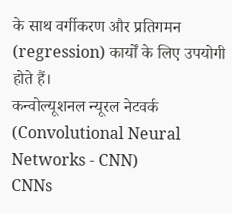के साथ वर्गीकरण और प्रतिगमन (regression) कार्यों के लिए उपयोगी होते हैं।
कन्वोल्यूशनल न्यूरल नेटवर्क (Convolutional Neural Networks - CNN)
CNNs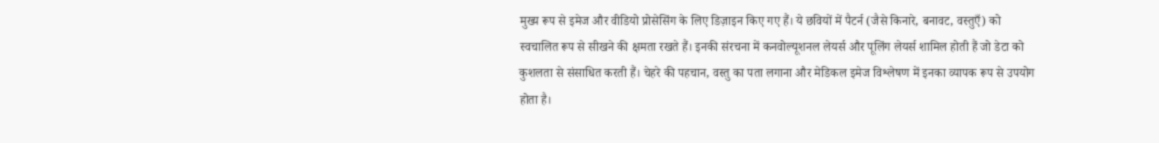मुख्य रूप से इमेज और वीडियो प्रोसेसिंग के लिए डिज़ाइन किए गए हैं। ये छवियों में पैटर्न (जैसे किनारे, बनावट, वस्तुएँ) को स्वचालित रूप से सीखने की क्षमता रखते हैं। इनकी संरचना में कनवोल्यूशनल लेयर्स और पूलिंग लेयर्स शामिल होती हैं जो डेटा को कुशलता से संसाधित करती हैं। चेहरे की पहचान, वस्तु का पता लगाना और मेडिकल इमेज विश्लेषण में इनका व्यापक रूप से उपयोग होता है।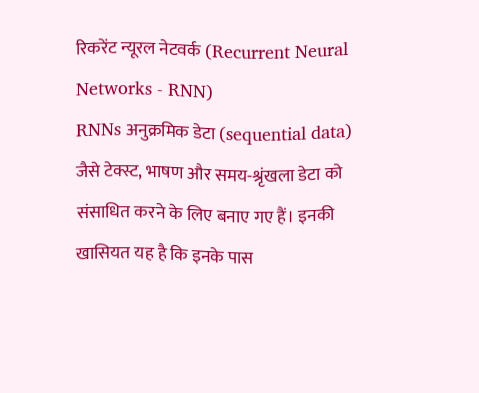रिकरेंट न्यूरल नेटवर्क (Recurrent Neural Networks - RNN)
RNNs अनुक्रमिक डेटा (sequential data) जैसे टेक्स्ट, भाषण और समय-श्रृंखला डेटा को संसाधित करने के लिए बनाए गए हैं। इनकी खासियत यह है कि इनके पास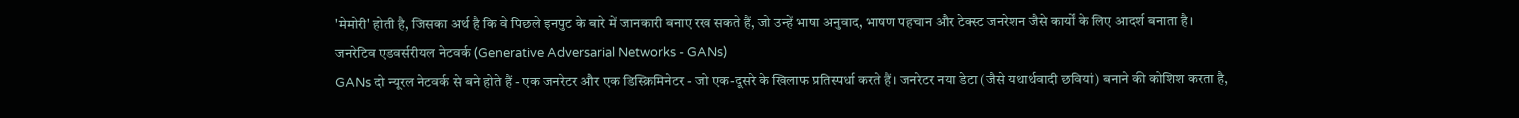'मेमोरी' होती है, जिसका अर्थ है कि वे पिछले इनपुट के बारे में जानकारी बनाए रख सकते हैं, जो उन्हें भाषा अनुवाद, भाषण पहचान और टेक्स्ट जनरेशन जैसे कार्यों के लिए आदर्श बनाता है।
जनरेटिव एडवर्सरीयल नेटवर्क (Generative Adversarial Networks - GANs)
GANs दो न्यूरल नेटवर्क से बने होते हैं - एक जनरेटर और एक डिस्क्रिमिनेटर - जो एक-दूसरे के खिलाफ प्रतिस्पर्धा करते हैं। जनरेटर नया डेटा (जैसे यथार्थवादी छवियां) बनाने की कोशिश करता है,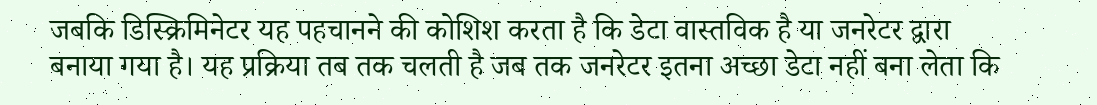जबकि डिस्क्रिमिनेटर यह पहचानने की कोशिश करता है कि डेटा वास्तविक है या जनरेटर द्वारा बनाया गया है। यह प्रक्रिया तब तक चलती है जब तक जनरेटर इतना अच्छा डेटा नहीं बना लेता कि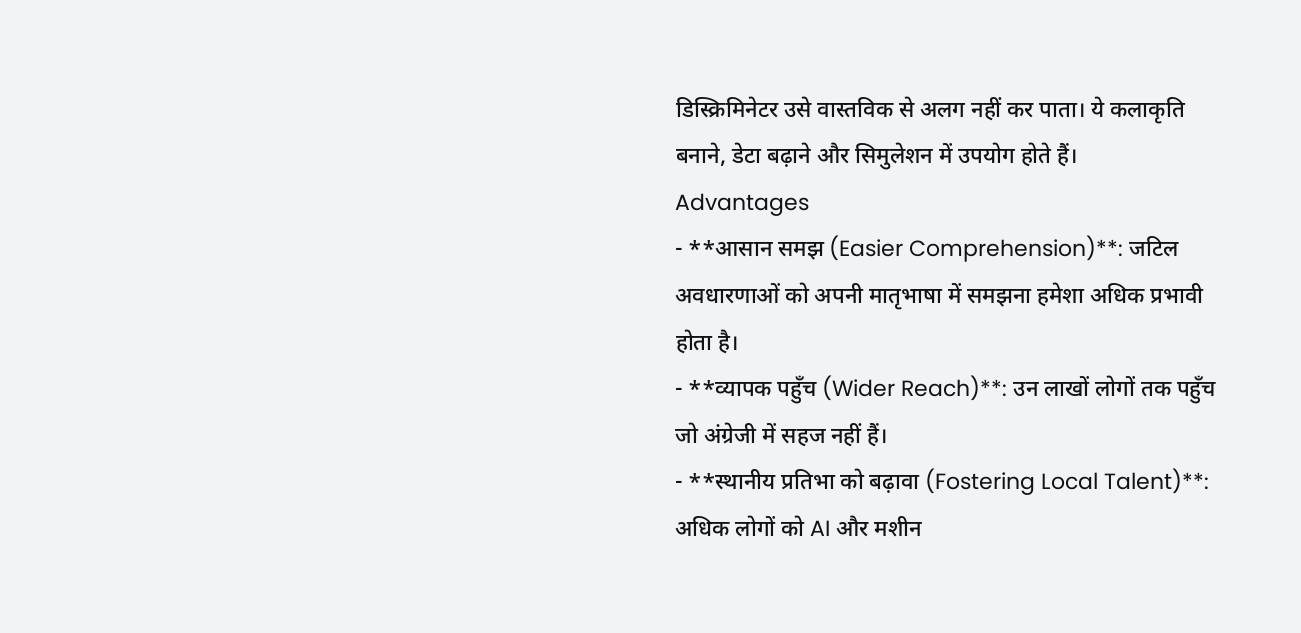डिस्क्रिमिनेटर उसे वास्तविक से अलग नहीं कर पाता। ये कलाकृति बनाने, डेटा बढ़ाने और सिमुलेशन में उपयोग होते हैं।
Advantages
- **आसान समझ (Easier Comprehension)**: जटिल अवधारणाओं को अपनी मातृभाषा में समझना हमेशा अधिक प्रभावी होता है।
- **व्यापक पहुँच (Wider Reach)**: उन लाखों लोगों तक पहुँच जो अंग्रेजी में सहज नहीं हैं।
- **स्थानीय प्रतिभा को बढ़ावा (Fostering Local Talent)**: अधिक लोगों को AI और मशीन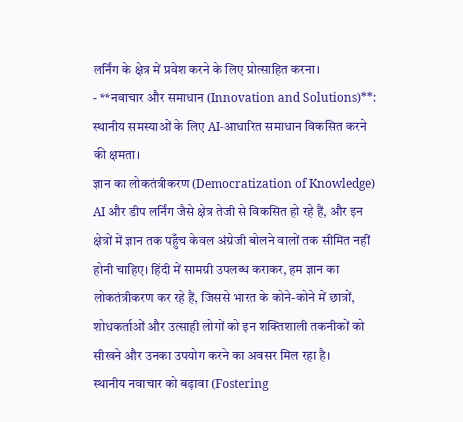लर्निंग के क्षेत्र में प्रवेश करने के लिए प्रोत्साहित करना।
- **नवाचार और समाधान (Innovation and Solutions)**: स्थानीय समस्याओं के लिए AI-आधारित समाधान विकसित करने की क्षमता।
ज्ञान का लोकतंत्रीकरण (Democratization of Knowledge)
AI और डीप लर्निंग जैसे क्षेत्र तेजी से विकसित हो रहे हैं, और इन क्षेत्रों में ज्ञान तक पहुँच केवल अंग्रेजी बोलने वालों तक सीमित नहीं होनी चाहिए। हिंदी में सामग्री उपलब्ध कराकर, हम ज्ञान का लोकतंत्रीकरण कर रहे हैं, जिससे भारत के कोने-कोने में छात्रों, शोधकर्ताओं और उत्साही लोगों को इन शक्तिशाली तकनीकों को सीखने और उनका उपयोग करने का अवसर मिल रहा है।
स्थानीय नवाचार को बढ़ावा (Fostering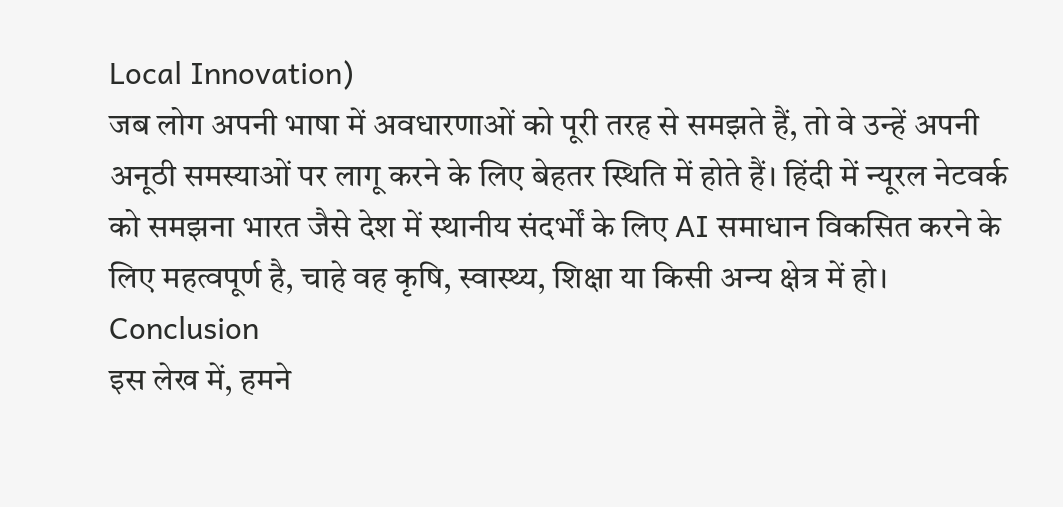Local Innovation)
जब लोग अपनी भाषा में अवधारणाओं को पूरी तरह से समझते हैं, तो वे उन्हें अपनी अनूठी समस्याओं पर लागू करने के लिए बेहतर स्थिति में होते हैं। हिंदी में न्यूरल नेटवर्क को समझना भारत जैसे देश में स्थानीय संदर्भों के लिए AI समाधान विकसित करने के लिए महत्वपूर्ण है, चाहे वह कृषि, स्वास्थ्य, शिक्षा या किसी अन्य क्षेत्र में हो।
Conclusion
इस लेख में, हमने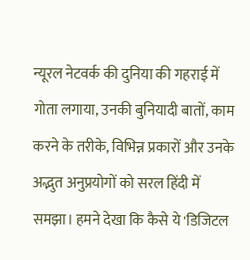न्यूरल नेटवर्क की दुनिया की गहराई में गोता लगाया, उनकी बुनियादी बातों, काम करने के तरीके, विभिन्न प्रकारों और उनके अद्भुत अनुप्रयोगों को सरल हिंदी में समझा। हमने देखा कि कैसे ये 'डिजिटल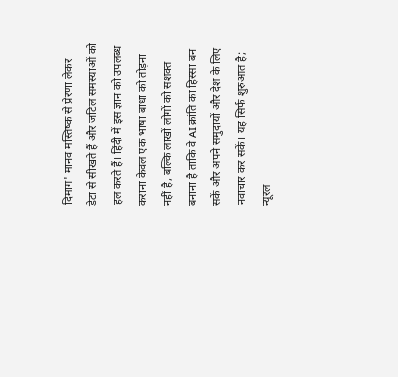दिमाग' मानव मस्तिष्क से प्रेरणा लेकर डेटा से सीखते हैं और जटिल समस्याओं को हल करते हैं। हिंदी में इस ज्ञान को उपलब्ध कराना केवल एक भाषा बाधा को तोड़ना नहीं है, बल्कि लाखों लोगों को सशक्त बनाना है ताकि वे AI क्रांति का हिस्सा बन सकें और अपने समुदायों और देश के लिए नवाचार कर सकें। यह सिर्फ शुरुआत है; न्यूरल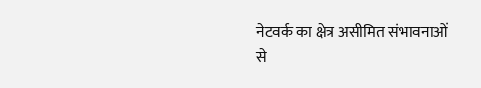नेटवर्क का क्षेत्र असीमित संभावनाओं से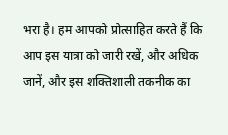भरा है। हम आपको प्रोत्साहित करते हैं कि आप इस यात्रा को जारी रखें, और अधिक जानें, और इस शक्तिशाली तकनीक का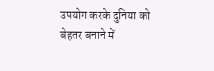उपयोग करके दुनिया को बेहतर बनाने में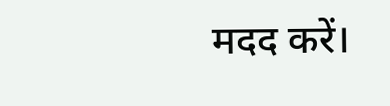मदद करें।